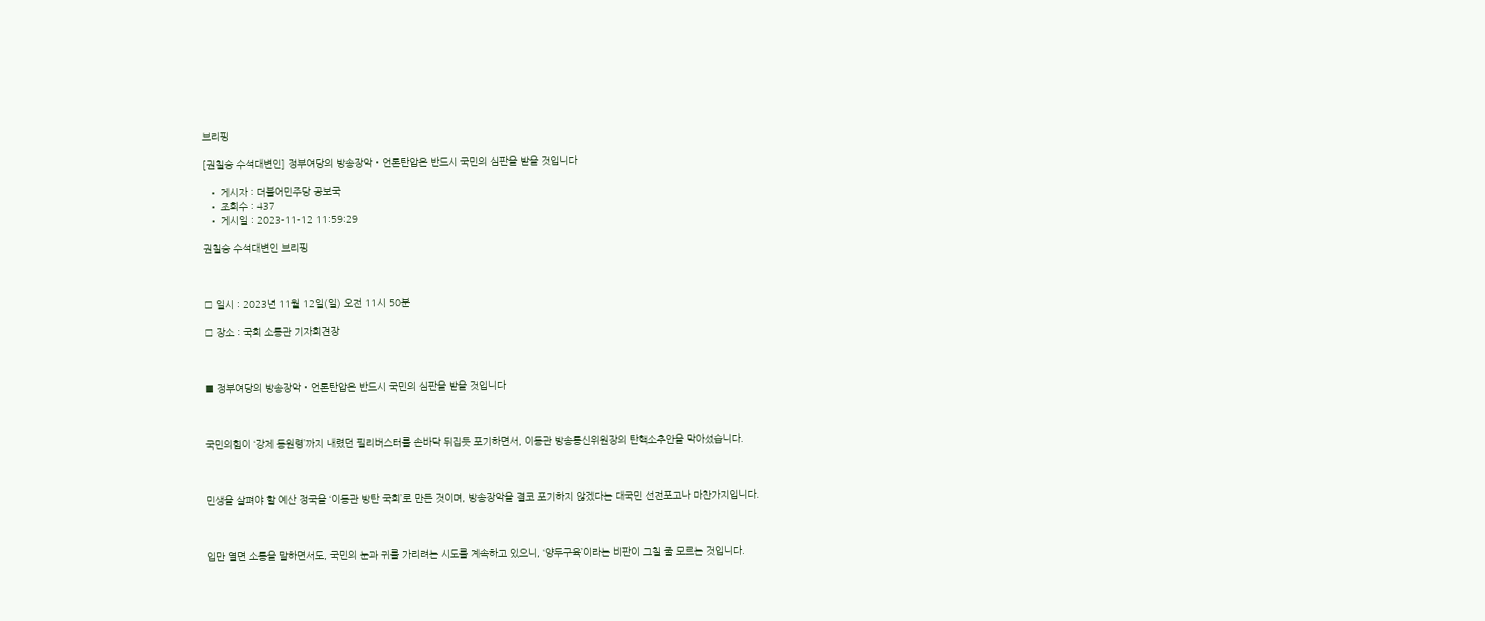브리핑

[권칠승 수석대변인] 정부여당의 방송장악・언론탄압은 반드시 국민의 심판을 받을 것입니다

  • 게시자 : 더불어민주당 공보국
  • 조회수 : 437
  • 게시일 : 2023-11-12 11:59:29

권칠승 수석대변인 브리핑



□ 일시 : 2023년 11월 12일(일) 오전 11시 50분

□ 장소 : 국회 소통관 기자회견장



■ 정부여당의 방송장악・언론탄압은 반드시 국민의 심판을 받을 것입니다



국민의힘이 ‘강제 동원령’까지 내렸던 필리버스터를 손바닥 뒤집듯 포기하면서, 이동관 방송통신위원장의 탄핵소추안을 막아섰습니다.



민생을 살펴야 할 예산 정국을 ‘이동관 방탄 국회’로 만든 것이며, 방송장악을 결코 포기하지 않겠다는 대국민 선전포고나 마찬가지입니다.



입만 열면 소통을 말하면서도, 국민의 눈과 귀를 가리려는 시도를 계속하고 있으니, ‘양두구육’이라는 비판이 그칠 줄 모르는 것입니다.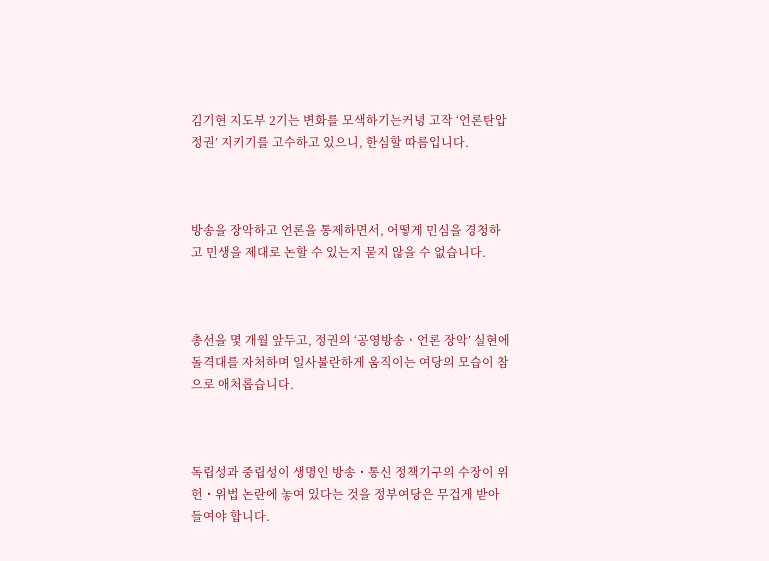김기현 지도부 2기는 변화를 모색하기는커녕 고작 ‘언론탄압 정권’ 지키기를 고수하고 있으니, 한심할 따름입니다.



방송을 장악하고 언론을 통제하면서, 어떻게 민심을 경청하고 민생을 제대로 논할 수 있는지 묻지 않을 수 없습니다.



총선을 몇 개월 앞두고, 정권의 ‘공영방송ㆍ언론 장악’ 실현에 돌격대를 자처하며 일사불란하게 움직이는 여당의 모습이 참으로 애처롭습니다.



독립성과 중립성이 생명인 방송・통신 정책기구의 수장이 위헌・위법 논란에 놓여 있다는 것을 정부여당은 무겁게 받아들여야 합니다.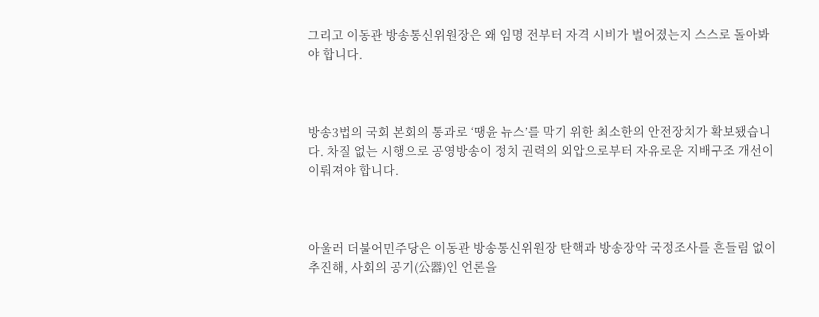그리고 이동관 방송통신위원장은 왜 임명 전부터 자격 시비가 벌어졌는지 스스로 돌아봐야 합니다.



방송3법의 국회 본회의 통과로 ‘땡윤 뉴스’를 막기 위한 최소한의 안전장치가 확보됐습니다. 차질 없는 시행으로 공영방송이 정치 권력의 외압으로부터 자유로운 지배구조 개선이 이뤄져야 합니다.



아울러 더불어민주당은 이동관 방송통신위원장 탄핵과 방송장악 국정조사를 흔들림 없이 추진해, 사회의 공기(公器)인 언론을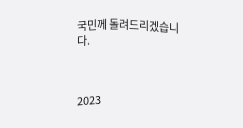국민께 돌려드리겠습니다.



2023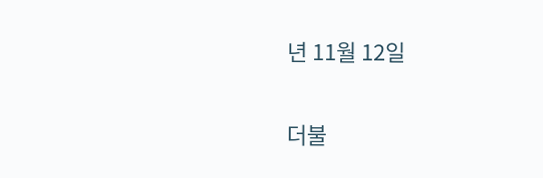년 11월 12일

더불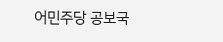어민주당 공보국